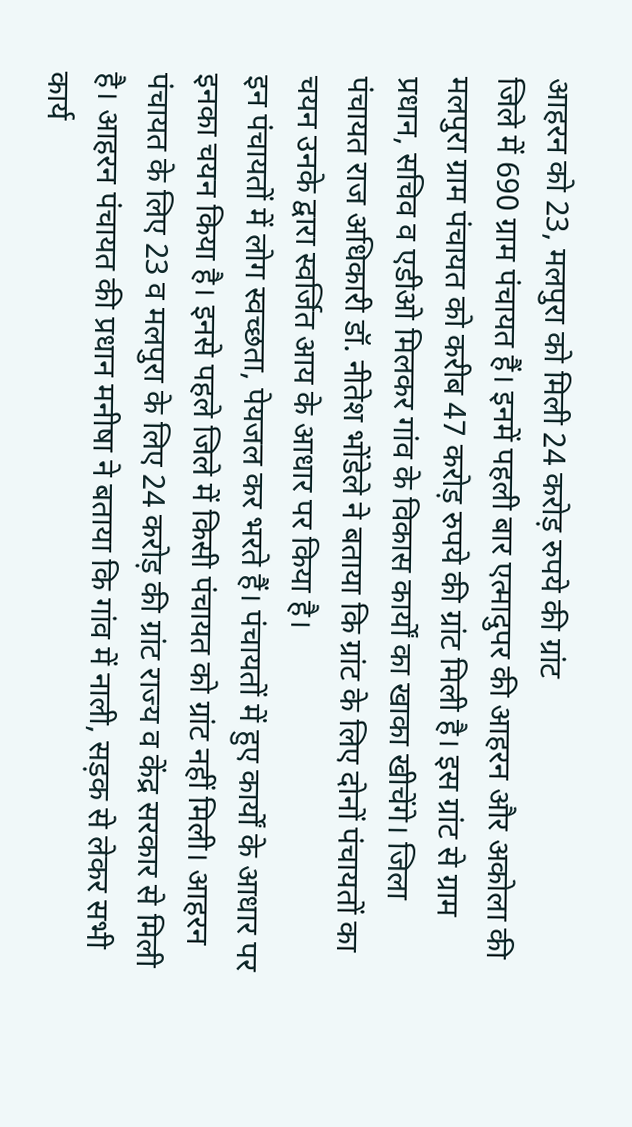आहरन को 23, मलपुरा को मिली 24 करोड़ रुपये की ग्रांट
जिले में 690 ग्राम पंचायत हैं। इनमें पहली बार एत्मादुपर की आहरन और अकोला की मलपुरा ग्राम पंचायत को करीब 47 करोड़ रुपये की ग्रांट मिली है। इस ग्रांट से ग्राम प्रधान, सचिव व एडीओ मिलकर गांव के विकास कार्यों का खाका खीचेंगे। जिला पंचायत राज अधिकारी डॉ. नीतेश भोंडेले ने बताया कि ग्रांट के लिए दोनों पंचायतों का चयन उनके द्वारा स्वर्जित आय के आधार पर किया है।
इन पंचायतों में लोग स्वच्छता, पेयजल कर भरते हैं। पंचायतों में हुए कार्यों के आधार पर इनका चयन किया है। इनसे पहले जिले में किसी पंचायत को ग्रांट नहीं मिली। आहरन पंचायत के लिए 23 व मलपुरा के लिए 24 करोड़ की ग्रांट राज्य व केंद्र सरकार से मिली है। आहरन पंचायत की प्रधान मनीषा ने बताया कि गांव में नाली, सड़क से लेकर सभी कार्य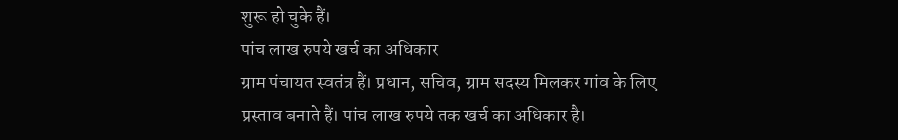शुरू हो चुके हैं।
पांच लाख रुपये खर्च का अधिकार
ग्राम पंचायत स्वतंत्र हैं। प्रधान, सचिव, ग्राम सदस्य मिलकर गांव के लिए प्रस्ताव बनाते हैं। पांच लाख रुपये तक खर्च का अधिकार है।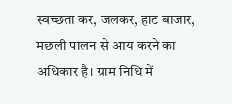स्वच्छता कर, जलकर, हाट बाजार, मछली पालन से आय करने का अधिकार है। ग्राम निधि में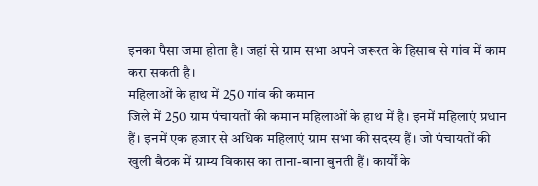इनका पैसा जमा होता है। जहां से ग्राम सभा अपने जरूरत के हिसाब से गांव में काम करा सकती है।
महिलाओं के हाथ में 250 गांव की कमान
जिले में 250 ग्राम पंचायतों की कमान महिलाओं के हाथ में है। इनमें महिलाएं प्रधान हैं। इनमें एक हजार से अधिक महिलाएं ग्राम सभा की सदस्य हैं। जो पंचायतों की खुली बैठक में ग्राम्य विकास का ताना-बाना बुनती हैं। कार्यों के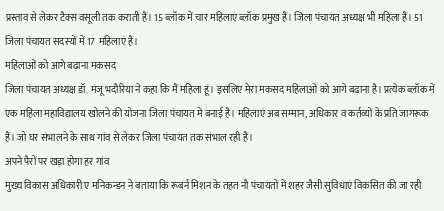प्रस्ताव से लेकर टैक्स वसूली तक कराती हैं। 15 ब्लॉक में चार महिलाएं ब्लॉक प्रमुख हैं। जिला पंचायत अध्यक्ष भी महिला हैं। 51 जिला पंचायत सदस्यों में 17 महिलाएं हैं।
महिलाओं को आगे बढ़ाना मकसद
जिला पंचायत अध्यक्ष डॉ. मंजू भदौरिया ने कहा कि मैं महिला हूं। इसलिए मेरा मकसद महिलाओं को आगे बढ़ाना है। प्रत्येक ब्लॉक में एक महिला महाविद्यालय खोलने की योजना जिला पंचायत में बनाई है। महिलाएं अब सम्मान, अधिकार व कर्तव्यों के प्रति जागरूक हैं। जो घर संभालने के साथ गांव से लेकर जिला पंचायत तक संभाल रही हैं।
अपने पैरों पर खड़ा होगा हर गांव
मुख्य विकास अधिकारी ए मनिकन्डन ने बताया कि रूबर्न मिशन के तहत नौ पंचायतों में शहर जैसी सुविधाएं विकसित की जा रही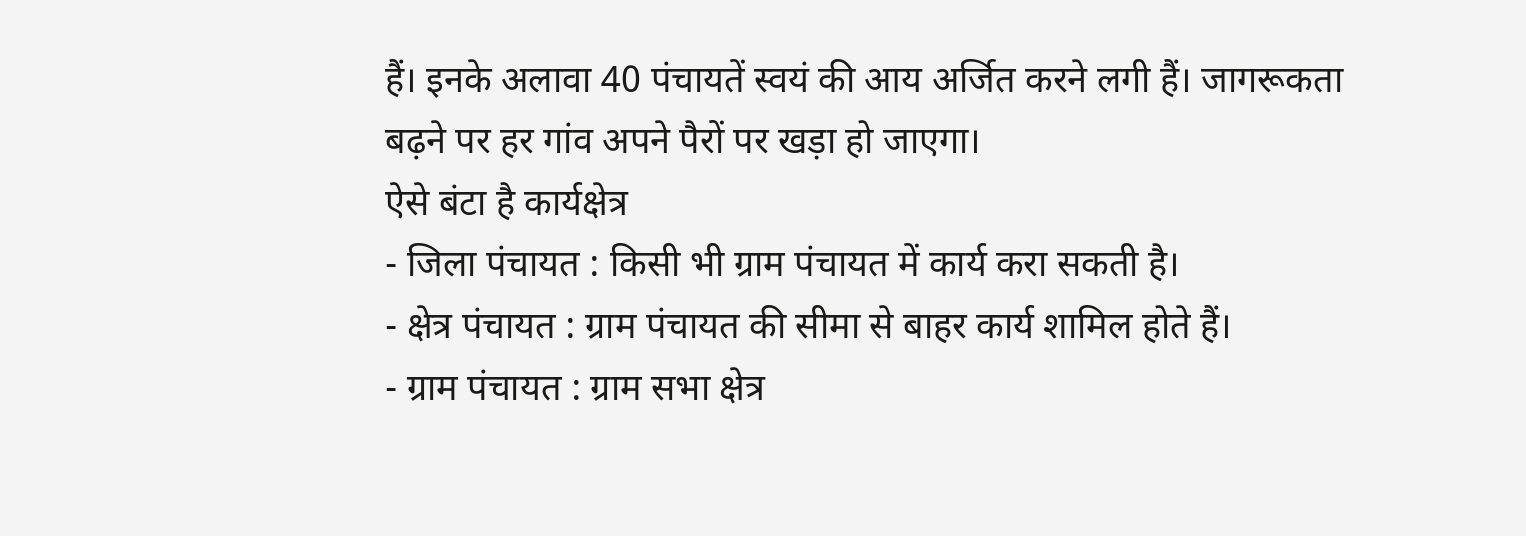हैं। इनके अलावा 40 पंचायतें स्वयं की आय अर्जित करने लगी हैं। जागरूकता बढ़ने पर हर गांव अपने पैरों पर खड़ा हो जाएगा।
ऐसे बंटा है कार्यक्षेत्र
- जिला पंचायत : किसी भी ग्राम पंचायत में कार्य करा सकती है।
- क्षेत्र पंचायत : ग्राम पंचायत की सीमा से बाहर कार्य शामिल होते हैं।
- ग्राम पंचायत : ग्राम सभा क्षेत्र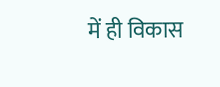में ही विकास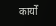कार्यों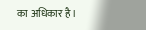का अधिकार है।